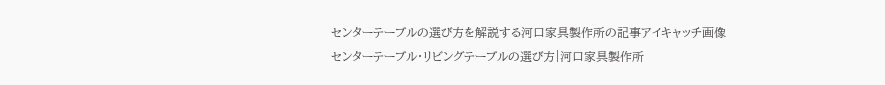センターテーブルの選び方を解説する河口家具製作所の記事アイキャッチ画像
センターテーブル・リビングテーブルの選び方|河口家具製作所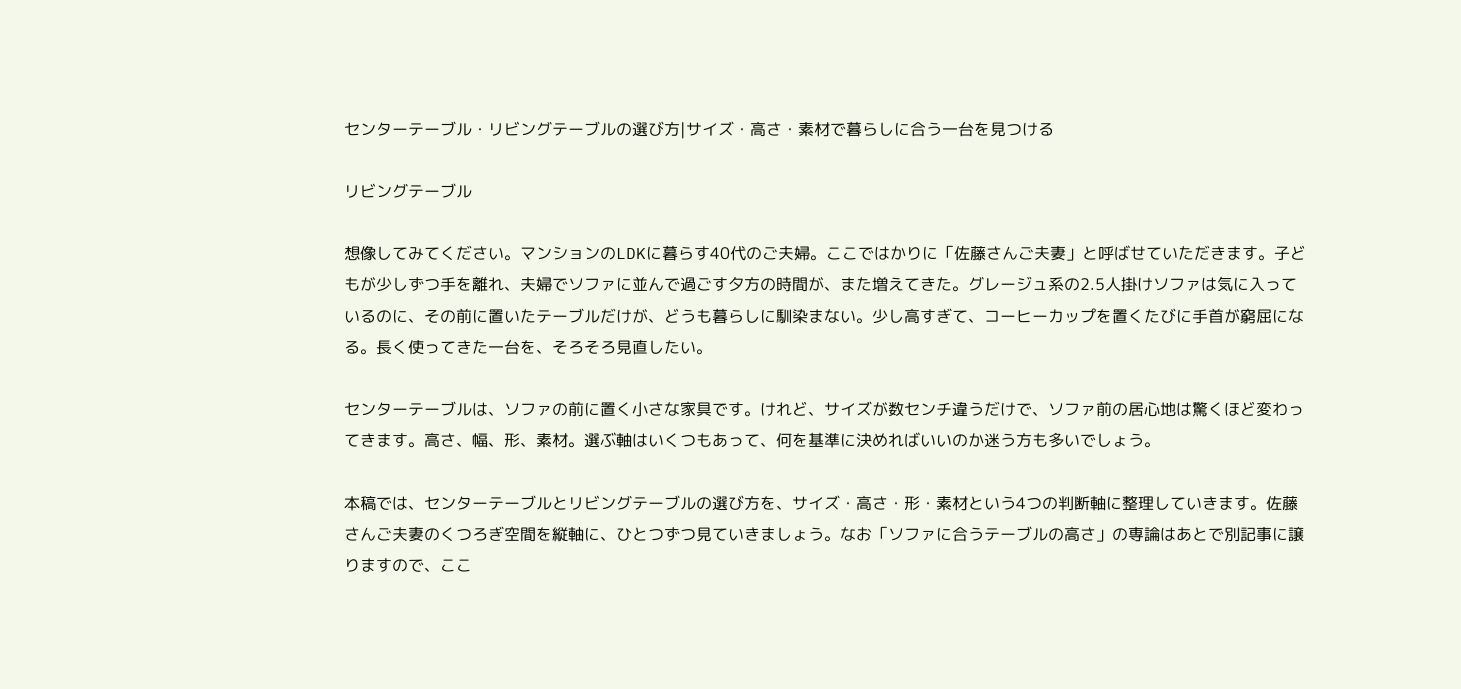センターテーブル・リビングテーブルの選び方|サイズ・高さ・素材で暮らしに合う一台を見つける

リビングテーブル

想像してみてください。マンションのLDKに暮らす40代のご夫婦。ここではかりに「佐藤さんご夫妻」と呼ばせていただきます。子どもが少しずつ手を離れ、夫婦でソファに並んで過ごす夕方の時間が、また増えてきた。グレージュ系の2.5人掛けソファは気に入っているのに、その前に置いたテーブルだけが、どうも暮らしに馴染まない。少し高すぎて、コーヒーカップを置くたびに手首が窮屈になる。長く使ってきた一台を、そろそろ見直したい。

センターテーブルは、ソファの前に置く小さな家具です。けれど、サイズが数センチ違うだけで、ソファ前の居心地は驚くほど変わってきます。高さ、幅、形、素材。選ぶ軸はいくつもあって、何を基準に決めればいいのか迷う方も多いでしょう。

本稿では、センターテーブルとリビングテーブルの選び方を、サイズ・高さ・形・素材という4つの判断軸に整理していきます。佐藤さんご夫妻のくつろぎ空間を縦軸に、ひとつずつ見ていきましょう。なお「ソファに合うテーブルの高さ」の専論はあとで別記事に譲りますので、ここ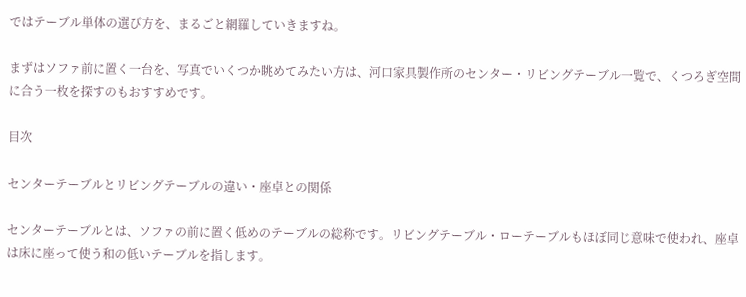ではテーブル単体の選び方を、まるごと網羅していきますね。

まずはソファ前に置く一台を、写真でいくつか眺めてみたい方は、河口家具製作所のセンター・リビングテーブル一覧で、くつろぎ空間に合う一枚を探すのもおすすめです。

目次

センターテーブルとリビングテーブルの違い・座卓との関係

センターテーブルとは、ソファの前に置く低めのテーブルの総称です。リビングテーブル・ローテーブルもほぼ同じ意味で使われ、座卓は床に座って使う和の低いテーブルを指します。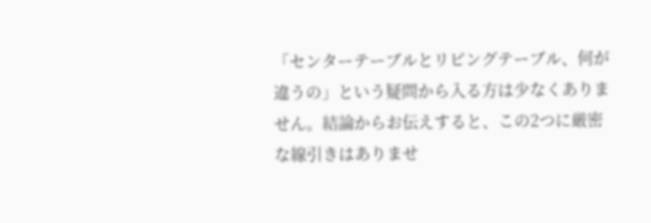「センターテーブルとリビングテーブル、何が違うの」という疑問から入る方は少なくありません。結論からお伝えすると、この2つに厳密な線引きはありませ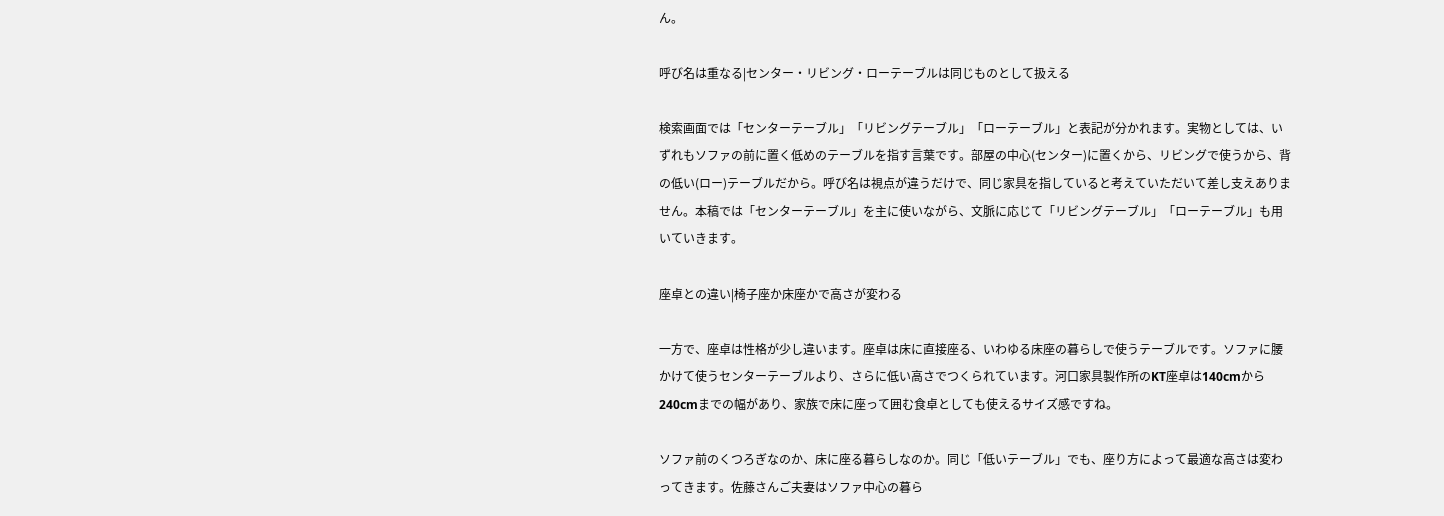ん。

呼び名は重なる|センター・リビング・ローテーブルは同じものとして扱える

検索画面では「センターテーブル」「リビングテーブル」「ローテーブル」と表記が分かれます。実物としては、いずれもソファの前に置く低めのテーブルを指す言葉です。部屋の中心(センター)に置くから、リビングで使うから、背の低い(ロー)テーブルだから。呼び名は視点が違うだけで、同じ家具を指していると考えていただいて差し支えありません。本稿では「センターテーブル」を主に使いながら、文脈に応じて「リビングテーブル」「ローテーブル」も用いていきます。

座卓との違い|椅子座か床座かで高さが変わる

一方で、座卓は性格が少し違います。座卓は床に直接座る、いわゆる床座の暮らしで使うテーブルです。ソファに腰かけて使うセンターテーブルより、さらに低い高さでつくられています。河口家具製作所のKT座卓は140cmから240cmまでの幅があり、家族で床に座って囲む食卓としても使えるサイズ感ですね。

ソファ前のくつろぎなのか、床に座る暮らしなのか。同じ「低いテーブル」でも、座り方によって最適な高さは変わってきます。佐藤さんご夫妻はソファ中心の暮ら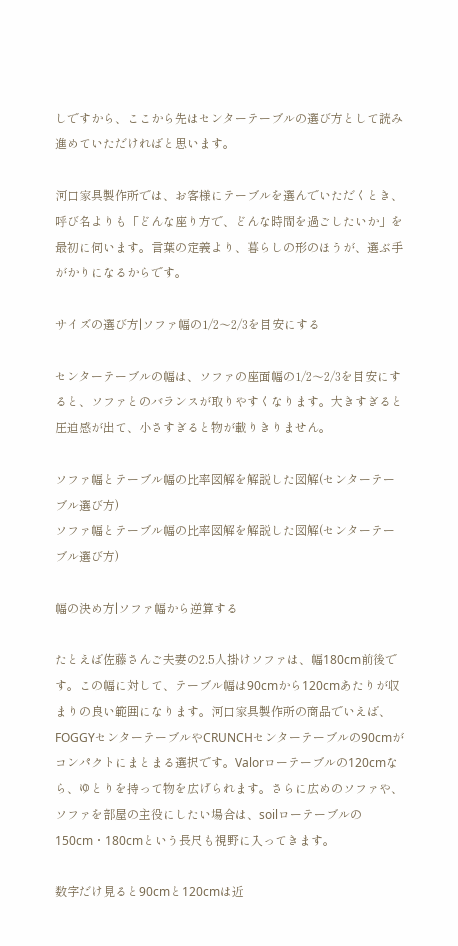しですから、ここから先はセンターテーブルの選び方として読み進めていただければと思います。

河口家具製作所では、お客様にテーブルを選んでいただくとき、呼び名よりも「どんな座り方で、どんな時間を過ごしたいか」を最初に伺います。言葉の定義より、暮らしの形のほうが、選ぶ手がかりになるからです。

サイズの選び方|ソファ幅の1/2〜2/3を目安にする

センターテーブルの幅は、ソファの座面幅の1/2〜2/3を目安にすると、ソファとのバランスが取りやすくなります。大きすぎると圧迫感が出て、小さすぎると物が載りきりません。

ソファ幅とテーブル幅の比率図解を解説した図解(センターテーブル選び方)
ソファ幅とテーブル幅の比率図解を解説した図解(センターテーブル選び方)

幅の決め方|ソファ幅から逆算する

たとえば佐藤さんご夫妻の2.5人掛けソファは、幅180cm前後です。この幅に対して、テーブル幅は90cmから120cmあたりが収まりの良い範囲になります。河口家具製作所の商品でいえば、FOGGYセンターテーブルやCRUNCHセンターテーブルの90cmがコンパクトにまとまる選択です。Valorローテーブルの120cmなら、ゆとりを持って物を広げられます。さらに広めのソファや、ソファを部屋の主役にしたい場合は、soilローテーブルの150cm・180cmという長尺も視野に入ってきます。

数字だけ見ると90cmと120cmは近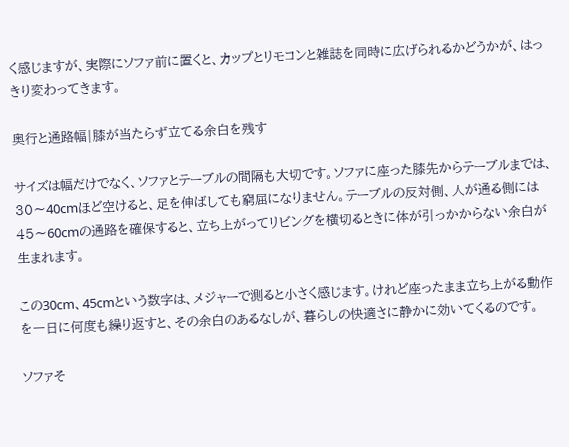く感じますが、実際にソファ前に置くと、カップとリモコンと雑誌を同時に広げられるかどうかが、はっきり変わってきます。

奥行と通路幅|膝が当たらず立てる余白を残す

サイズは幅だけでなく、ソファとテーブルの間隔も大切です。ソファに座った膝先からテーブルまでは、30〜40cmほど空けると、足を伸ばしても窮屈になりません。テーブルの反対側、人が通る側には45〜60cmの通路を確保すると、立ち上がってリビングを横切るときに体が引っかからない余白が生まれます。

この30cm、45cmという数字は、メジャーで測ると小さく感じます。けれど座ったまま立ち上がる動作を一日に何度も繰り返すと、その余白のあるなしが、暮らしの快適さに静かに効いてくるのです。

ソファそ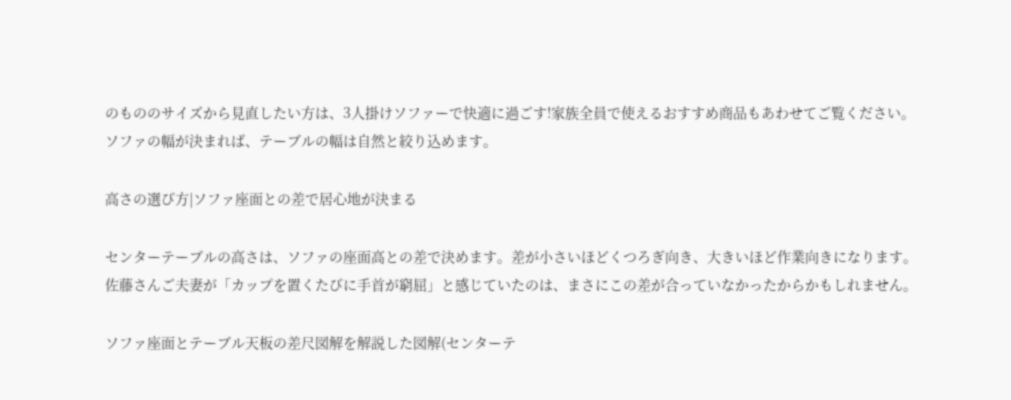のもののサイズから見直したい方は、3人掛けソファーで快適に過ごす!家族全員で使えるおすすめ商品もあわせてご覧ください。ソファの幅が決まれば、テーブルの幅は自然と絞り込めます。

高さの選び方|ソファ座面との差で居心地が決まる

センターテーブルの高さは、ソファの座面高との差で決めます。差が小さいほどくつろぎ向き、大きいほど作業向きになります。佐藤さんご夫妻が「カップを置くたびに手首が窮屈」と感じていたのは、まさにこの差が合っていなかったからかもしれません。

ソファ座面とテーブル天板の差尺図解を解説した図解(センターテ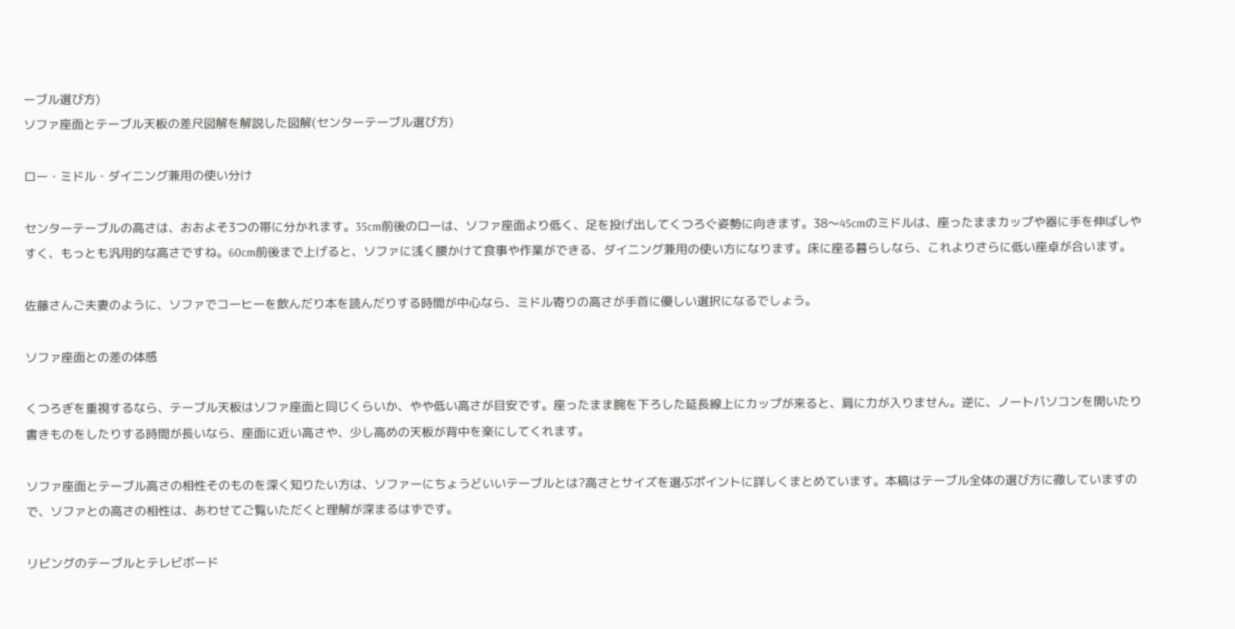ーブル選び方)
ソファ座面とテーブル天板の差尺図解を解説した図解(センターテーブル選び方)

ロー・ミドル・ダイニング兼用の使い分け

センターテーブルの高さは、おおよそ3つの帯に分かれます。35cm前後のローは、ソファ座面より低く、足を投げ出してくつろぐ姿勢に向きます。38〜45cmのミドルは、座ったままカップや器に手を伸ばしやすく、もっとも汎用的な高さですね。60cm前後まで上げると、ソファに浅く腰かけて食事や作業ができる、ダイニング兼用の使い方になります。床に座る暮らしなら、これよりさらに低い座卓が合います。

佐藤さんご夫妻のように、ソファでコーヒーを飲んだり本を読んだりする時間が中心なら、ミドル寄りの高さが手首に優しい選択になるでしょう。

ソファ座面との差の体感

くつろぎを重視するなら、テーブル天板はソファ座面と同じくらいか、やや低い高さが目安です。座ったまま腕を下ろした延長線上にカップが来ると、肩に力が入りません。逆に、ノートパソコンを開いたり書きものをしたりする時間が長いなら、座面に近い高さや、少し高めの天板が背中を楽にしてくれます。

ソファ座面とテーブル高さの相性そのものを深く知りたい方は、ソファーにちょうどいいテーブルとは?高さとサイズを選ぶポイントに詳しくまとめています。本稿はテーブル全体の選び方に徹していますので、ソファとの高さの相性は、あわせてご覧いただくと理解が深まるはずです。

リビングのテーブルとテレビボード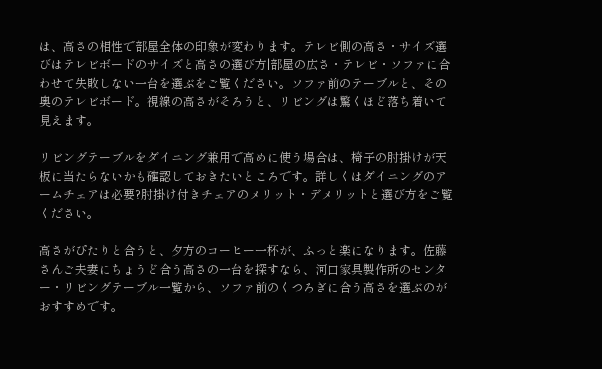は、高さの相性で部屋全体の印象が変わります。テレビ側の高さ・サイズ選びはテレビボードのサイズと高さの選び方|部屋の広さ・テレビ・ソファに合わせて失敗しない一台を選ぶをご覧ください。ソファ前のテーブルと、その奥のテレビボード。視線の高さがそろうと、リビングは驚くほど落ち着いて見えます。

リビングテーブルをダイニング兼用で高めに使う場合は、椅子の肘掛けが天板に当たらないかも確認しておきたいところです。詳しくはダイニングのアームチェアは必要?肘掛け付きチェアのメリット・デメリットと選び方をご覧ください。

高さがぴたりと合うと、夕方のコーヒー一杯が、ふっと楽になります。佐藤さんご夫妻にちょうど合う高さの一台を探すなら、河口家具製作所のセンター・リビングテーブル一覧から、ソファ前のくつろぎに合う高さを選ぶのがおすすめです。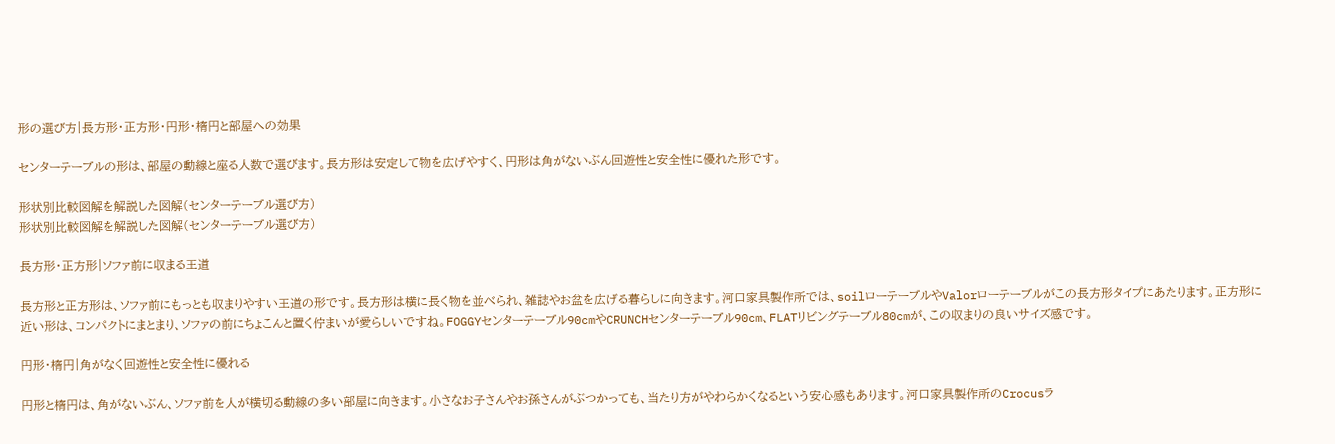形の選び方|長方形・正方形・円形・楕円と部屋への効果

センターテーブルの形は、部屋の動線と座る人数で選びます。長方形は安定して物を広げやすく、円形は角がないぶん回遊性と安全性に優れた形です。

形状別比較図解を解説した図解(センターテーブル選び方)
形状別比較図解を解説した図解(センターテーブル選び方)

長方形・正方形|ソファ前に収まる王道

長方形と正方形は、ソファ前にもっとも収まりやすい王道の形です。長方形は横に長く物を並べられ、雑誌やお盆を広げる暮らしに向きます。河口家具製作所では、soilローテーブルやValorローテーブルがこの長方形タイプにあたります。正方形に近い形は、コンパクトにまとまり、ソファの前にちょこんと置く佇まいが愛らしいですね。FOGGYセンターテーブル90cmやCRUNCHセンターテーブル90cm、FLATリビングテーブル80cmが、この収まりの良いサイズ感です。

円形・楕円|角がなく回遊性と安全性に優れる

円形と楕円は、角がないぶん、ソファ前を人が横切る動線の多い部屋に向きます。小さなお子さんやお孫さんがぶつかっても、当たり方がやわらかくなるという安心感もあります。河口家具製作所のCrocusラ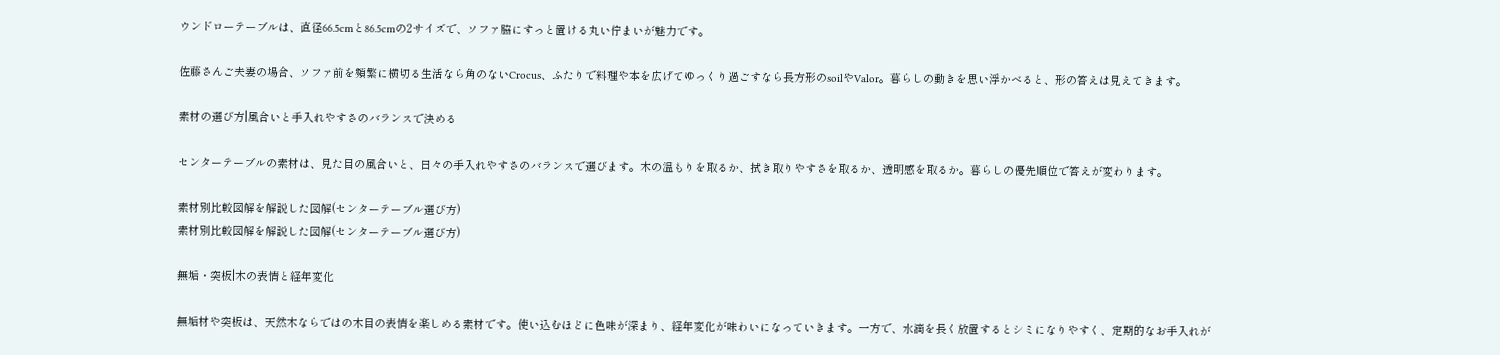ウンドローテーブルは、直径66.5cmと86.5cmの2サイズで、ソファ脇にすっと置ける丸い佇まいが魅力です。

佐藤さんご夫妻の場合、ソファ前を頻繁に横切る生活なら角のないCrocus、ふたりで料理や本を広げてゆっくり過ごすなら長方形のsoilやValor。暮らしの動きを思い浮かべると、形の答えは見えてきます。

素材の選び方|風合いと手入れやすさのバランスで決める

センターテーブルの素材は、見た目の風合いと、日々の手入れやすさのバランスで選びます。木の温もりを取るか、拭き取りやすさを取るか、透明感を取るか。暮らしの優先順位で答えが変わります。

素材別比較図解を解説した図解(センターテーブル選び方)
素材別比較図解を解説した図解(センターテーブル選び方)

無垢・突板|木の表情と経年変化

無垢材や突板は、天然木ならではの木目の表情を楽しめる素材です。使い込むほどに色味が深まり、経年変化が味わいになっていきます。一方で、水滴を長く放置するとシミになりやすく、定期的なお手入れが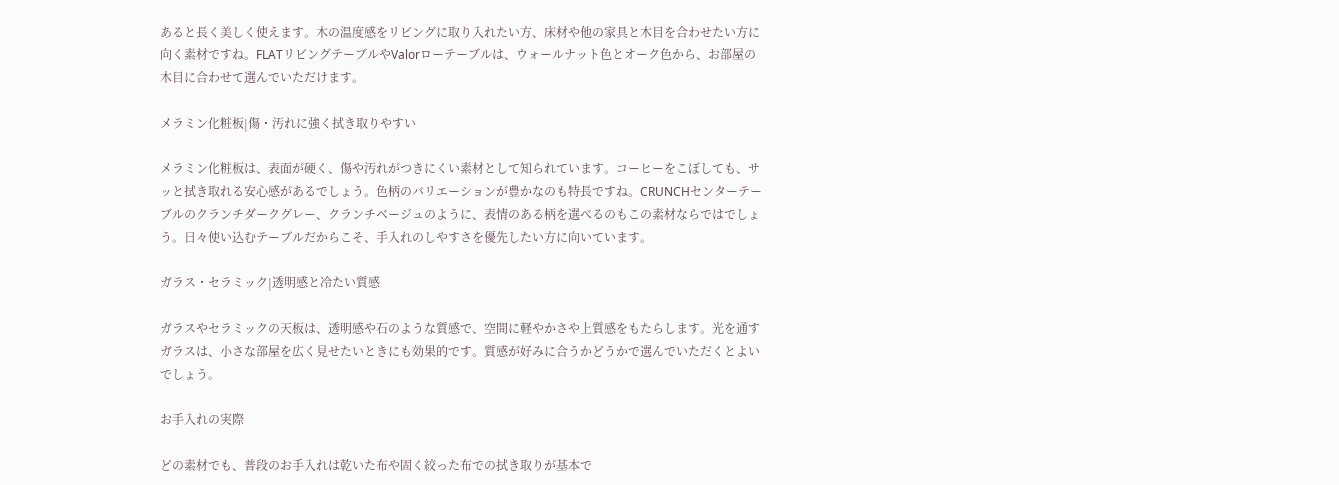あると長く美しく使えます。木の温度感をリビングに取り入れたい方、床材や他の家具と木目を合わせたい方に向く素材ですね。FLATリビングテーブルやValorローテーブルは、ウォールナット色とオーク色から、お部屋の木目に合わせて選んでいただけます。

メラミン化粧板|傷・汚れに強く拭き取りやすい

メラミン化粧板は、表面が硬く、傷や汚れがつきにくい素材として知られています。コーヒーをこぼしても、サッと拭き取れる安心感があるでしょう。色柄のバリエーションが豊かなのも特長ですね。CRUNCHセンターテーブルのクランチダークグレー、クランチベージュのように、表情のある柄を選べるのもこの素材ならではでしょう。日々使い込むテーブルだからこそ、手入れのしやすさを優先したい方に向いています。

ガラス・セラミック|透明感と冷たい質感

ガラスやセラミックの天板は、透明感や石のような質感で、空間に軽やかさや上質感をもたらします。光を通すガラスは、小さな部屋を広く見せたいときにも効果的です。質感が好みに合うかどうかで選んでいただくとよいでしょう。

お手入れの実際

どの素材でも、普段のお手入れは乾いた布や固く絞った布での拭き取りが基本で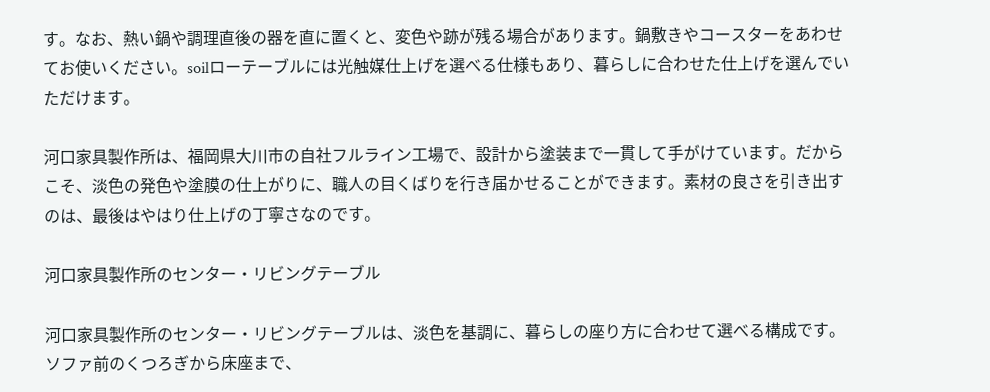す。なお、熱い鍋や調理直後の器を直に置くと、変色や跡が残る場合があります。鍋敷きやコースターをあわせてお使いください。soilローテーブルには光触媒仕上げを選べる仕様もあり、暮らしに合わせた仕上げを選んでいただけます。

河口家具製作所は、福岡県大川市の自社フルライン工場で、設計から塗装まで一貫して手がけています。だからこそ、淡色の発色や塗膜の仕上がりに、職人の目くばりを行き届かせることができます。素材の良さを引き出すのは、最後はやはり仕上げの丁寧さなのです。

河口家具製作所のセンター・リビングテーブル

河口家具製作所のセンター・リビングテーブルは、淡色を基調に、暮らしの座り方に合わせて選べる構成です。ソファ前のくつろぎから床座まで、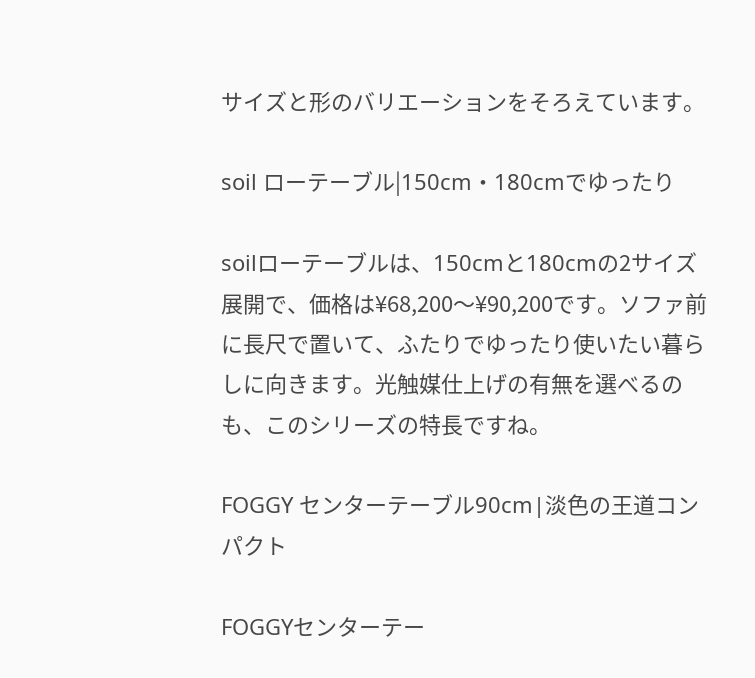サイズと形のバリエーションをそろえています。

soil ローテーブル|150cm・180cmでゆったり

soilローテーブルは、150cmと180cmの2サイズ展開で、価格は¥68,200〜¥90,200です。ソファ前に長尺で置いて、ふたりでゆったり使いたい暮らしに向きます。光触媒仕上げの有無を選べるのも、このシリーズの特長ですね。

FOGGY センターテーブル90cm|淡色の王道コンパクト

FOGGYセンターテー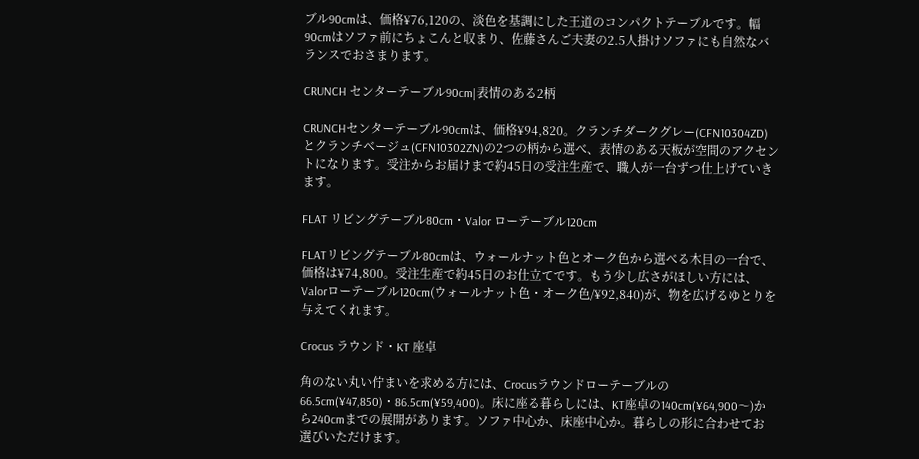ブル90cmは、価格¥76,120の、淡色を基調にした王道のコンパクトテーブルです。幅90cmはソファ前にちょこんと収まり、佐藤さんご夫妻の2.5人掛けソファにも自然なバランスでおさまります。

CRUNCH センターテーブル90cm|表情のある2柄

CRUNCHセンターテーブル90cmは、価格¥94,820。クランチダークグレー(CFN10304ZD)とクランチベージュ(CFN10302ZN)の2つの柄から選べ、表情のある天板が空間のアクセントになります。受注からお届けまで約45日の受注生産で、職人が一台ずつ仕上げていきます。

FLAT リビングテーブル80cm・Valor ローテーブル120cm

FLATリビングテーブル80cmは、ウォールナット色とオーク色から選べる木目の一台で、価格は¥74,800。受注生産で約45日のお仕立てです。もう少し広さがほしい方には、Valorローテーブル120cm(ウォールナット色・オーク色/¥92,840)が、物を広げるゆとりを与えてくれます。

Crocus ラウンド・KT 座卓

角のない丸い佇まいを求める方には、Crocusラウンドローテーブルの66.5cm(¥47,850)・86.5cm(¥59,400)。床に座る暮らしには、KT座卓の140cm(¥64,900〜)から240cmまでの展開があります。ソファ中心か、床座中心か。暮らしの形に合わせてお選びいただけます。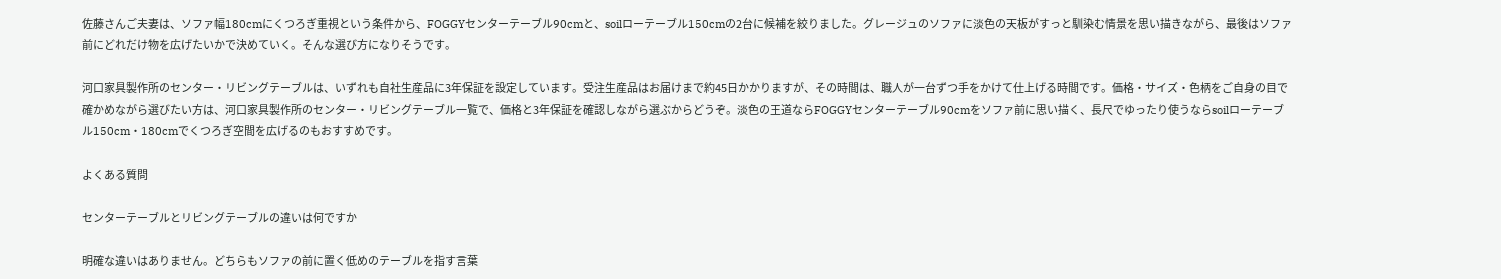佐藤さんご夫妻は、ソファ幅180cmにくつろぎ重視という条件から、FOGGYセンターテーブル90cmと、soilローテーブル150cmの2台に候補を絞りました。グレージュのソファに淡色の天板がすっと馴染む情景を思い描きながら、最後はソファ前にどれだけ物を広げたいかで決めていく。そんな選び方になりそうです。

河口家具製作所のセンター・リビングテーブルは、いずれも自社生産品に3年保証を設定しています。受注生産品はお届けまで約45日かかりますが、その時間は、職人が一台ずつ手をかけて仕上げる時間です。価格・サイズ・色柄をご自身の目で確かめながら選びたい方は、河口家具製作所のセンター・リビングテーブル一覧で、価格と3年保証を確認しながら選ぶからどうぞ。淡色の王道ならFOGGYセンターテーブル90cmをソファ前に思い描く、長尺でゆったり使うならsoilローテーブル150cm・180cmでくつろぎ空間を広げるのもおすすめです。

よくある質問

センターテーブルとリビングテーブルの違いは何ですか

明確な違いはありません。どちらもソファの前に置く低めのテーブルを指す言葉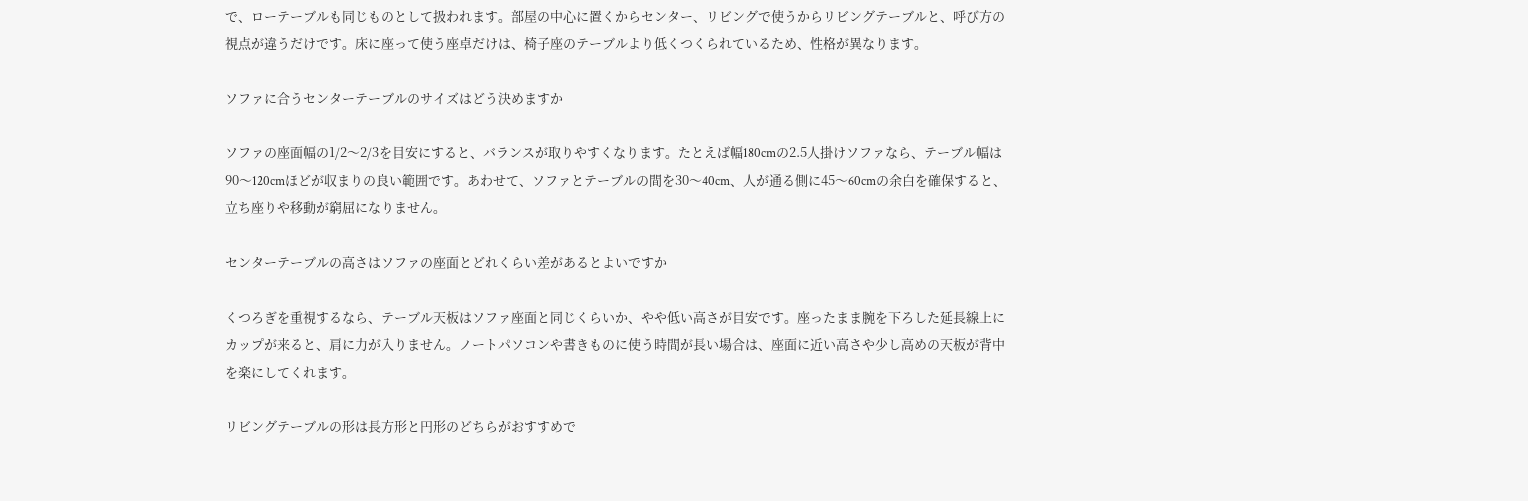で、ローテーブルも同じものとして扱われます。部屋の中心に置くからセンター、リビングで使うからリビングテーブルと、呼び方の視点が違うだけです。床に座って使う座卓だけは、椅子座のテーブルより低くつくられているため、性格が異なります。

ソファに合うセンターテーブルのサイズはどう決めますか

ソファの座面幅の1/2〜2/3を目安にすると、バランスが取りやすくなります。たとえば幅180cmの2.5人掛けソファなら、テーブル幅は90〜120cmほどが収まりの良い範囲です。あわせて、ソファとテーブルの間を30〜40cm、人が通る側に45〜60cmの余白を確保すると、立ち座りや移動が窮屈になりません。

センターテーブルの高さはソファの座面とどれくらい差があるとよいですか

くつろぎを重視するなら、テーブル天板はソファ座面と同じくらいか、やや低い高さが目安です。座ったまま腕を下ろした延長線上にカップが来ると、肩に力が入りません。ノートパソコンや書きものに使う時間が長い場合は、座面に近い高さや少し高めの天板が背中を楽にしてくれます。

リビングテーブルの形は長方形と円形のどちらがおすすめで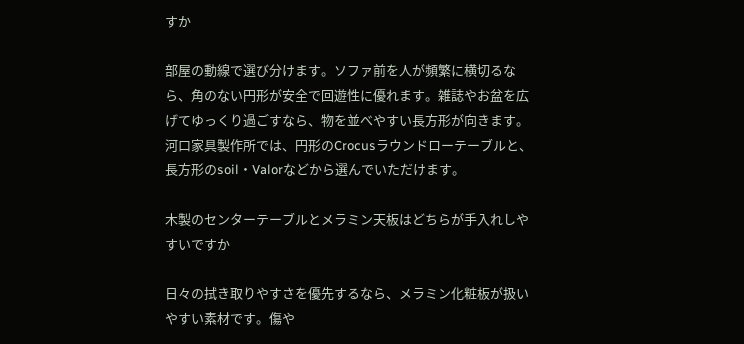すか

部屋の動線で選び分けます。ソファ前を人が頻繁に横切るなら、角のない円形が安全で回遊性に優れます。雑誌やお盆を広げてゆっくり過ごすなら、物を並べやすい長方形が向きます。河口家具製作所では、円形のCrocusラウンドローテーブルと、長方形のsoil・Valorなどから選んでいただけます。

木製のセンターテーブルとメラミン天板はどちらが手入れしやすいですか

日々の拭き取りやすさを優先するなら、メラミン化粧板が扱いやすい素材です。傷や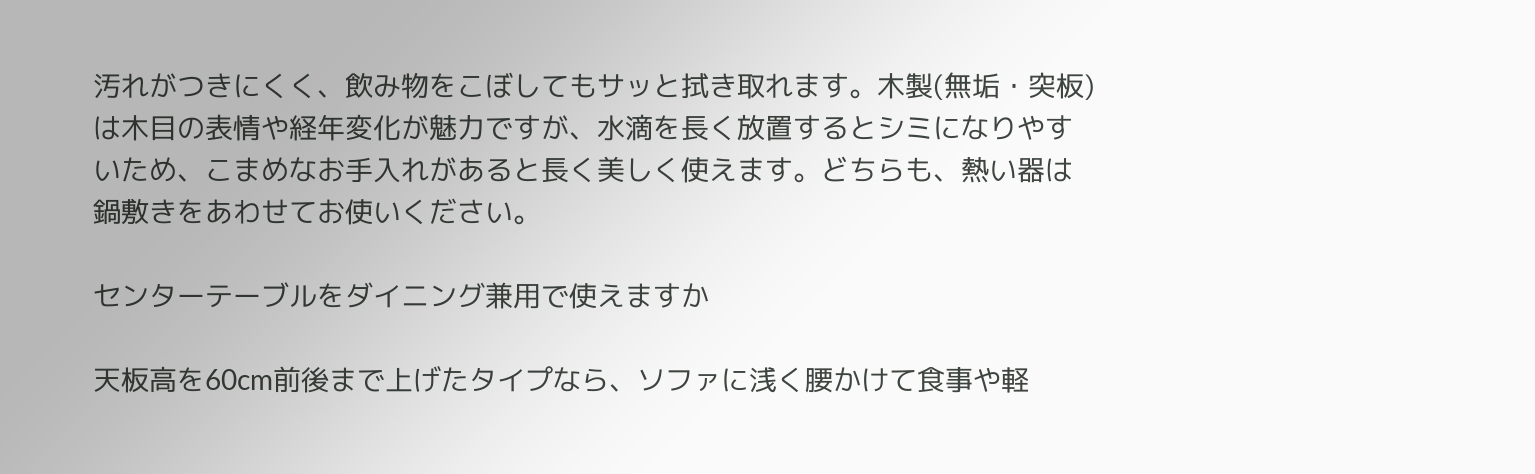汚れがつきにくく、飲み物をこぼしてもサッと拭き取れます。木製(無垢・突板)は木目の表情や経年変化が魅力ですが、水滴を長く放置するとシミになりやすいため、こまめなお手入れがあると長く美しく使えます。どちらも、熱い器は鍋敷きをあわせてお使いください。

センターテーブルをダイニング兼用で使えますか

天板高を60cm前後まで上げたタイプなら、ソファに浅く腰かけて食事や軽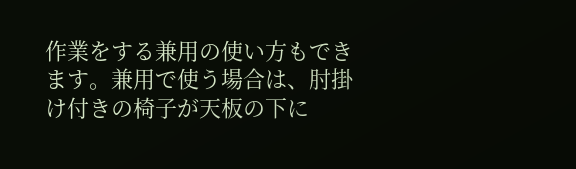作業をする兼用の使い方もできます。兼用で使う場合は、肘掛け付きの椅子が天板の下に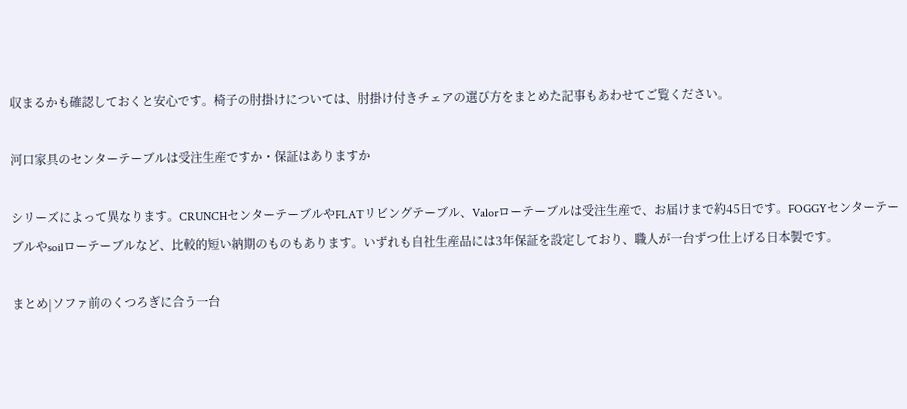収まるかも確認しておくと安心です。椅子の肘掛けについては、肘掛け付きチェアの選び方をまとめた記事もあわせてご覧ください。

河口家具のセンターテーブルは受注生産ですか・保証はありますか

シリーズによって異なります。CRUNCHセンターテーブルやFLATリビングテーブル、Valorローテーブルは受注生産で、お届けまで約45日です。FOGGYセンターテーブルやsoilローテーブルなど、比較的短い納期のものもあります。いずれも自社生産品には3年保証を設定しており、職人が一台ずつ仕上げる日本製です。

まとめ|ソファ前のくつろぎに合う一台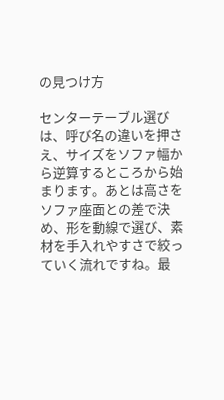の見つけ方

センターテーブル選びは、呼び名の違いを押さえ、サイズをソファ幅から逆算するところから始まります。あとは高さをソファ座面との差で決め、形を動線で選び、素材を手入れやすさで絞っていく流れですね。最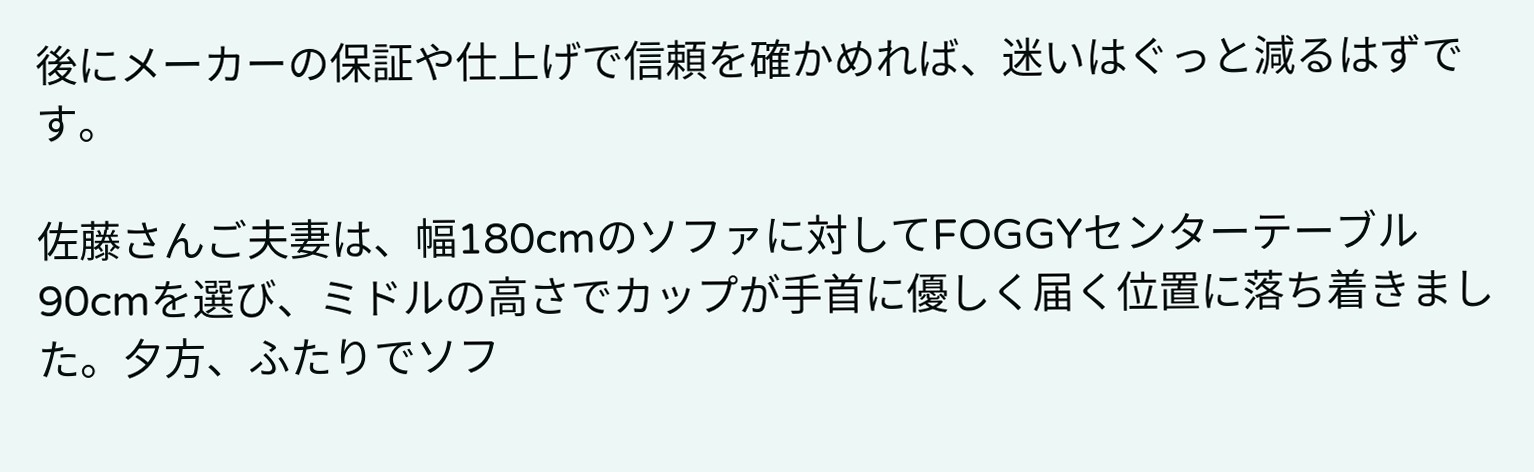後にメーカーの保証や仕上げで信頼を確かめれば、迷いはぐっと減るはずです。

佐藤さんご夫妻は、幅180cmのソファに対してFOGGYセンターテーブル90cmを選び、ミドルの高さでカップが手首に優しく届く位置に落ち着きました。夕方、ふたりでソフ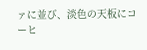ァに並び、淡色の天板にコーヒ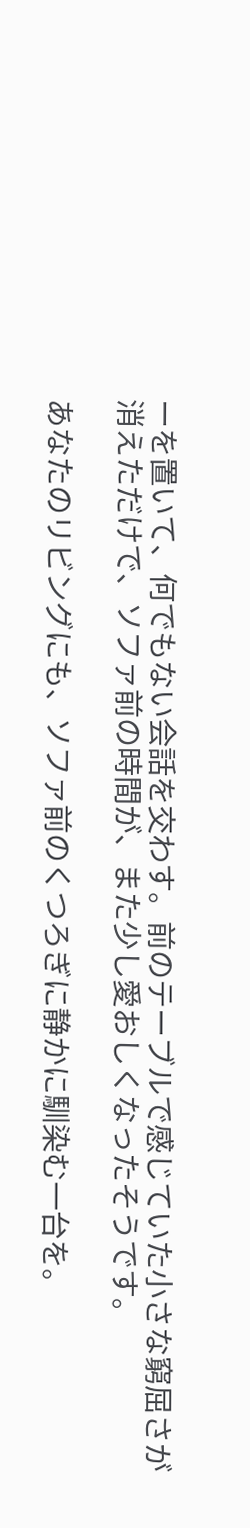ーを置いて、何でもない会話を交わす。前のテーブルで感じていた小さな窮屈さが消えただけで、ソファ前の時間が、また少し愛おしくなったそうです。

あなたのリビングにも、ソファ前のくつろぎに静かに馴染む一台を。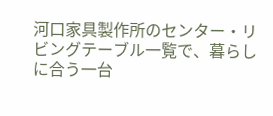河口家具製作所のセンター・リビングテーブル一覧で、暮らしに合う一台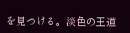を見つける。淡色の王道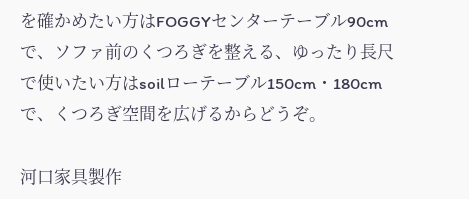を確かめたい方はFOGGYセンターテーブル90cmで、ソファ前のくつろぎを整える、ゆったり長尺で使いたい方はsoilローテーブル150cm・180cmで、くつろぎ空間を広げるからどうぞ。

河口家具製作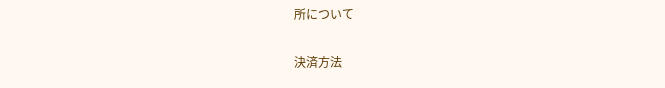所について

決済方法